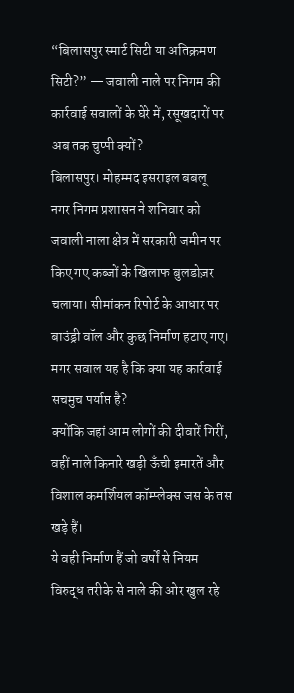“बिलासपुर स्मार्ट सिटी या अतिक्रमण सिटी?” — जवाली नाले पर निगम की कार्रवाई सवालों के घेरे में, रसूखदारों पर अब तक चुप्पी क्यों?
बिलासपुर। मोहम्मद इसराइल बबलू
नगर निगम प्रशासन ने शनिवार को जवाली नाला क्षेत्र में सरकारी जमीन पर किए गए कब्जों के खिलाफ बुलडोज़र चलाया। सीमांकन रिपोर्ट के आधार पर बाउंड्री वॉल और कुछ निर्माण हटाए गए। मगर सवाल यह है कि क्या यह कार्रवाई सचमुच पर्याप्त है?
क्योंकि जहां आम लोगों की दीवारें गिरीं, वहीं नाले किनारे खड़ी ऊँची इमारतें और विशाल कमर्शियल कॉम्प्लेक्स जस के तस खड़े हैं।
ये वही निर्माण हैं जो वर्षों से नियम विरुद्ध तरीके से नाले की ओर खुल रहे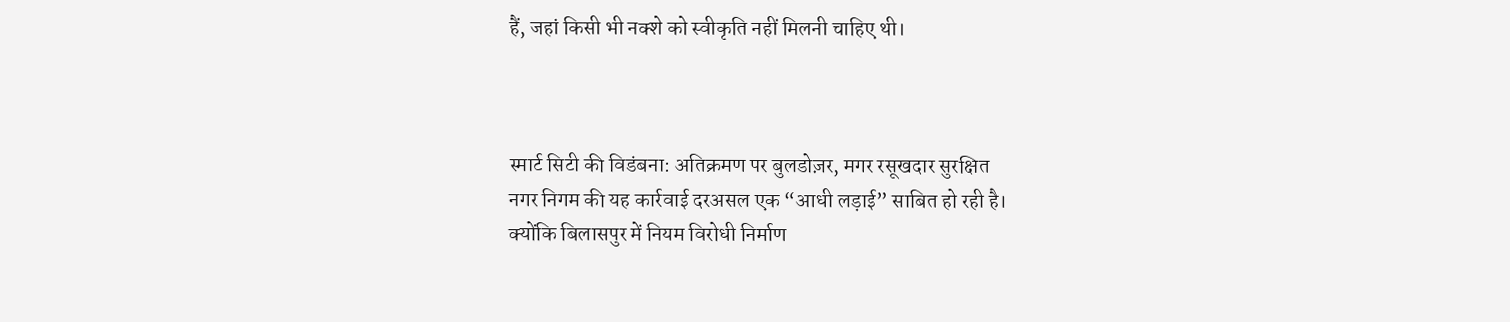हैं, जहां किसी भी नक्शे को स्वीकृति नहीं मिलनी चाहिए थी।



स्मार्ट सिटी की विडंबना: अतिक्रमण पर बुलडोज़र, मगर रसूखदार सुरक्षित
नगर निगम की यह कार्रवाई दरअसल एक “आधी लड़ाई” साबित हो रही है।
क्योंकि बिलासपुर में नियम विरोधी निर्माण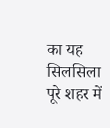का यह सिलसिला पूरे शहर में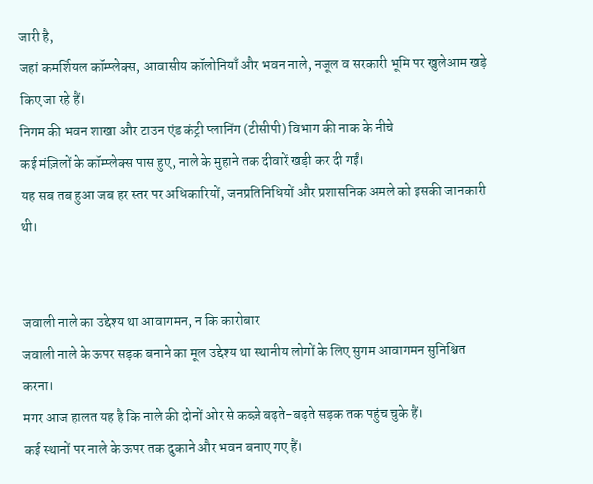जारी है,
जहां कमर्शियल कॉम्प्लेक्स, आवासीय कॉलोनियाँ और भवन नाले, नजूल व सरकारी भूमि पर खुलेआम खड़े किए जा रहे हैं।
निगम की भवन शाखा और टाउन एंड कंट्री प्लानिंग (टीसीपी) विभाग की नाक के नीचे
कई मंज़िलों के कॉम्प्लेक्स पास हुए, नाले के मुहाने तक दीवारें खड़ी कर दी गईं।
यह सब तब हुआ जब हर स्तर पर अधिकारियों, जनप्रतिनिधियों और प्रशासनिक अमले को इसकी जानकारी थी।


जवाली नाले का उद्देश्य था आवागमन, न कि कारोबार
जवाली नाले के ऊपर सड़क बनाने का मूल उद्देश्य था स्थानीय लोगों के लिए सुगम आवागमन सुनिश्चित करना।
मगर आज हालत यह है कि नाले की दोनों ओर से कब्ज़े बढ़ते-बढ़ते सड़क तक पहुंच चुके हैं।
कई स्थानों पर नाले के ऊपर तक दुकाने और भवन बनाए गए हैं।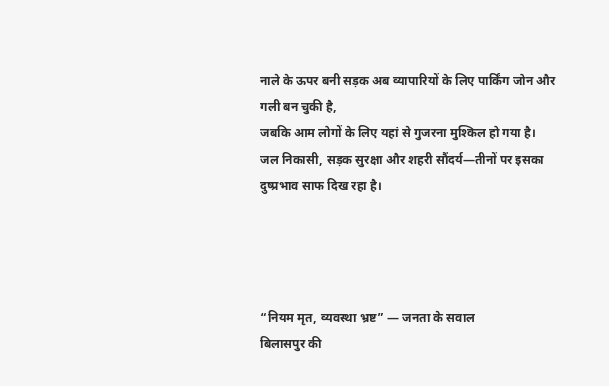नाले के ऊपर बनी सड़क अब व्यापारियों के लिए पार्किंग जोन और गली बन चुकी है,
जबकि आम लोगों के लिए यहां से गुजरना मुश्किल हो गया है।
जल निकासी, सड़क सुरक्षा और शहरी सौंदर्य—तीनों पर इसका दुष्प्रभाव साफ दिख रहा है।




“नियम मृत, व्यवस्था भ्रष्ट” — जनता के सवाल
बिलासपुर की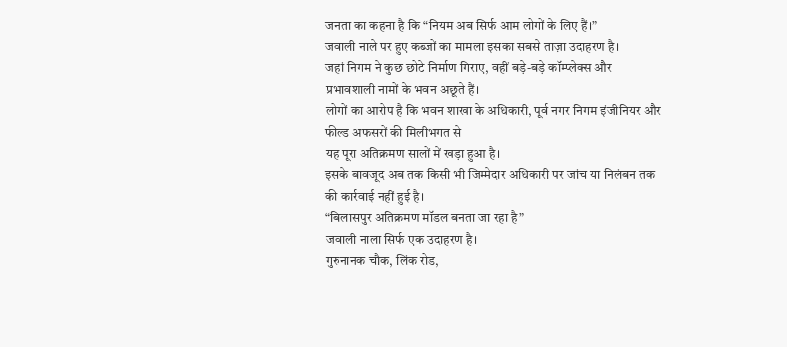जनता का कहना है कि “नियम अब सिर्फ आम लोगों के लिए हैं।”
जवाली नाले पर हुए कब्जों का मामला इसका सबसे ताज़ा उदाहरण है।
जहां निगम ने कुछ छोटे निर्माण गिराए, वहीं बड़े-बड़े कॉम्प्लेक्स और प्रभावशाली नामों के भवन अछूते हैं।
लोगों का आरोप है कि भवन शाखा के अधिकारी, पूर्व नगर निगम इंजीनियर और फील्ड अफसरों की मिलीभगत से
यह पूरा अतिक्रमण सालों में खड़ा हुआ है।
इसके बावजूद अब तक किसी भी जिम्मेदार अधिकारी पर जांच या निलंबन तक की कार्रवाई नहीं हुई है।
“बिलासपुर अतिक्रमण मॉडल बनता जा रहा है”
जवाली नाला सिर्फ एक उदाहरण है।
गुरुनानक चौक, लिंक रोड,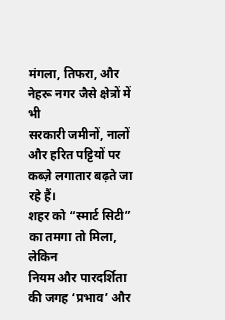मंगला, तिफरा, और नेहरू नगर जैसे क्षेत्रों में भी
सरकारी जमीनों, नालों और हरित पट्टियों पर कब्ज़े लगातार बढ़ते जा रहे हैं।
शहर को “स्मार्ट सिटी” का तमगा तो मिला, लेकिन
नियम और पारदर्शिता की जगह ‘प्रभाव’ और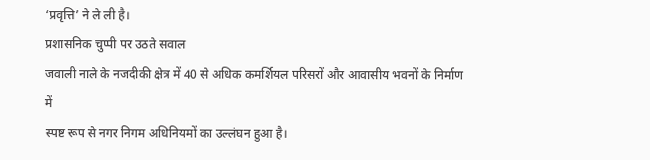‘प्रवृत्ति’ ने ले ली है।
प्रशासनिक चुप्पी पर उठते सवाल
जवाली नाले के नजदीकी क्षेत्र में 40 से अधिक कमर्शियल परिसरों और आवासीय भवनों के निर्माण में
स्पष्ट रूप से नगर निगम अधिनियमों का उल्लंघन हुआ है।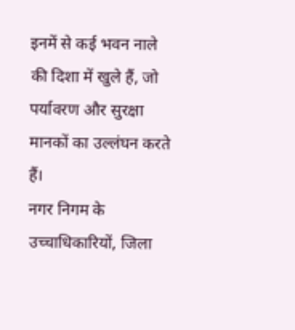इनमें से कई भवन नाले की दिशा में खुले हैं, जो पर्यावरण और सुरक्षा मानकों का उल्लंघन करते हैं।
नगर निगम के उच्चाधिकारियों, जिला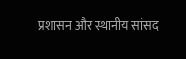प्रशासन और स्थानीय सांसद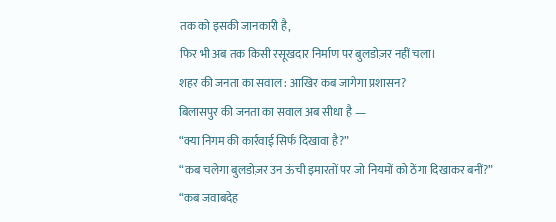तक को इसकी जानकारी है,
फिर भी अब तक किसी रसूखदार निर्माण पर बुलडोज़र नहीं चला।
शहर की जनता का सवाल : आखिर कब जागेगा प्रशासन?
बिलासपुर की जनता का सवाल अब सीधा है —
“क्या निगम की कार्रवाई सिर्फ दिखावा है?”
“कब चलेगा बुलडोज़र उन ऊंची इमारतों पर जो नियमों को ठेंगा दिखाकर बनीं?”
“कब जवाबदेह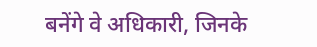बनेंगे वे अधिकारी, जिनके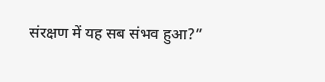संरक्षण में यह सब संभव हुआ?”